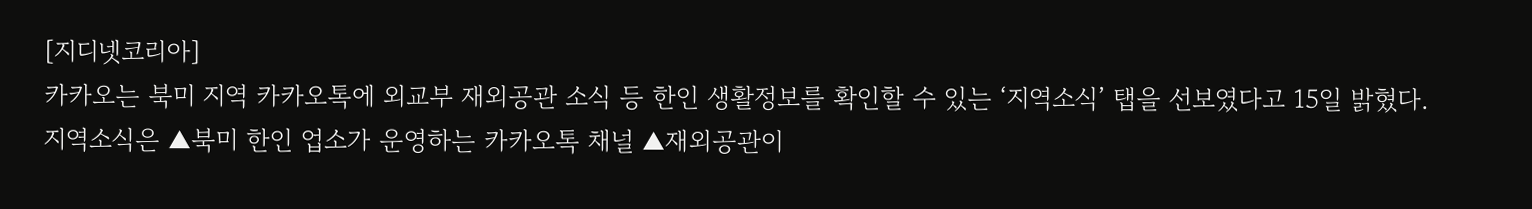[지디넷코리아]
카카오는 북미 지역 카카오톡에 외교부 재외공관 소식 등 한인 생활정보를 확인할 수 있는 ‘지역소식’ 탭을 선보였다고 15일 밝혔다.
지역소식은 ▲북미 한인 업소가 운영하는 카카오톡 채널 ▲재외공관이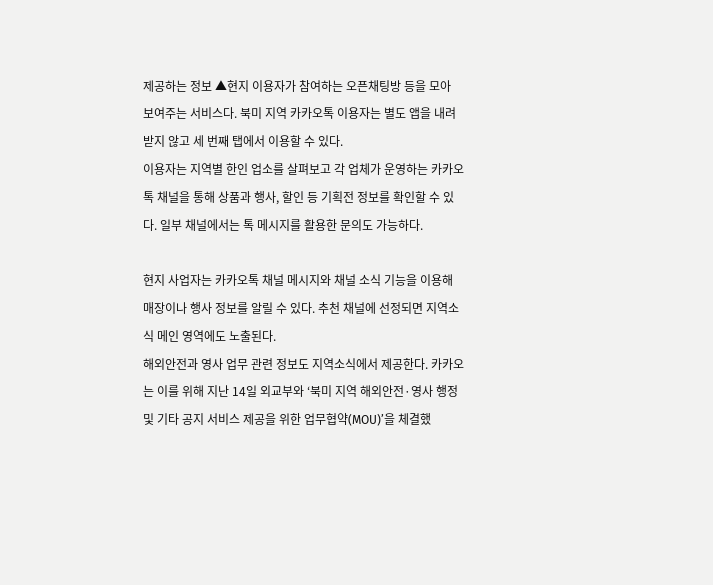제공하는 정보 ▲현지 이용자가 참여하는 오픈채팅방 등을 모아 보여주는 서비스다. 북미 지역 카카오톡 이용자는 별도 앱을 내려받지 않고 세 번째 탭에서 이용할 수 있다.
이용자는 지역별 한인 업소를 살펴보고 각 업체가 운영하는 카카오톡 채널을 통해 상품과 행사, 할인 등 기획전 정보를 확인할 수 있다. 일부 채널에서는 톡 메시지를 활용한 문의도 가능하다.

현지 사업자는 카카오톡 채널 메시지와 채널 소식 기능을 이용해 매장이나 행사 정보를 알릴 수 있다. 추천 채널에 선정되면 지역소식 메인 영역에도 노출된다.
해외안전과 영사 업무 관련 정보도 지역소식에서 제공한다. 카카오는 이를 위해 지난 14일 외교부와 ‘북미 지역 해외안전·영사 행정 및 기타 공지 서비스 제공을 위한 업무협약(MOU)’을 체결했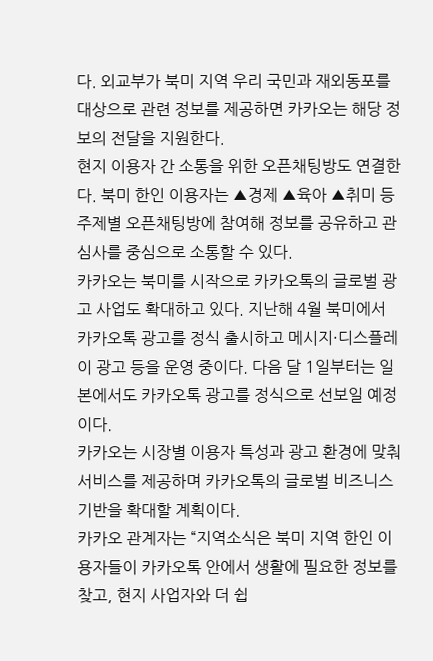다. 외교부가 북미 지역 우리 국민과 재외동포를 대상으로 관련 정보를 제공하면 카카오는 해당 정보의 전달을 지원한다.
현지 이용자 간 소통을 위한 오픈채팅방도 연결한다. 북미 한인 이용자는 ▲경제 ▲육아 ▲취미 등 주제별 오픈채팅방에 참여해 정보를 공유하고 관심사를 중심으로 소통할 수 있다.
카카오는 북미를 시작으로 카카오톡의 글로벌 광고 사업도 확대하고 있다. 지난해 4월 북미에서 카카오톡 광고를 정식 출시하고 메시지·디스플레이 광고 등을 운영 중이다. 다음 달 1일부터는 일본에서도 카카오톡 광고를 정식으로 선보일 예정이다.
카카오는 시장별 이용자 특성과 광고 환경에 맞춰 서비스를 제공하며 카카오톡의 글로벌 비즈니스 기반을 확대할 계획이다.
카카오 관계자는 “지역소식은 북미 지역 한인 이용자들이 카카오톡 안에서 생활에 필요한 정보를 찾고, 현지 사업자와 더 쉽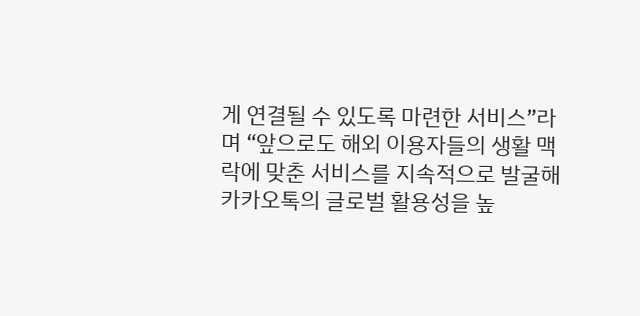게 연결될 수 있도록 마련한 서비스”라며 “앞으로도 해외 이용자들의 생활 맥락에 맞춘 서비스를 지속적으로 발굴해 카카오톡의 글로벌 활용성을 높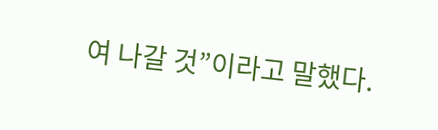여 나갈 것”이라고 말했다.